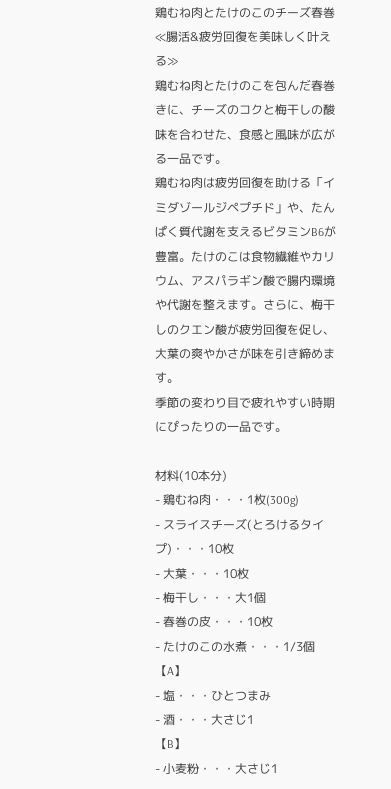鶏むね肉とたけのこのチーズ春巻
≪腸活&疲労回復を美味しく叶える≫
鶏むね肉とたけのこを包んだ春巻きに、チーズのコクと梅干しの酸味を合わせた、食感と風味が広がる一品です。
鶏むね肉は疲労回復を助ける「イミダゾールジペプチド」や、たんぱく質代謝を支えるビタミンB6が豊富。たけのこは食物繊維やカリウム、アスパラギン酸で腸内環境や代謝を整えます。さらに、梅干しのクエン酸が疲労回復を促し、大葉の爽やかさが味を引き締めます。
季節の変わり目で疲れやすい時期にぴったりの一品です。

材料(10本分)
- 鶏むね肉・・・1枚(300g)
- スライスチーズ(とろけるタイプ)・・・10枚
- 大葉・・・10枚
- 梅干し・・・大1個
- 春巻の皮・・・10枚
- たけのこの水煮・・・1/3個
【A】
- 塩・・・ひとつまみ
- 酒・・・大さじ1
【B】
- 小麦粉・・・大さじ1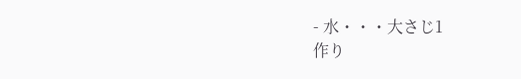- 水・・・大さじ1
作り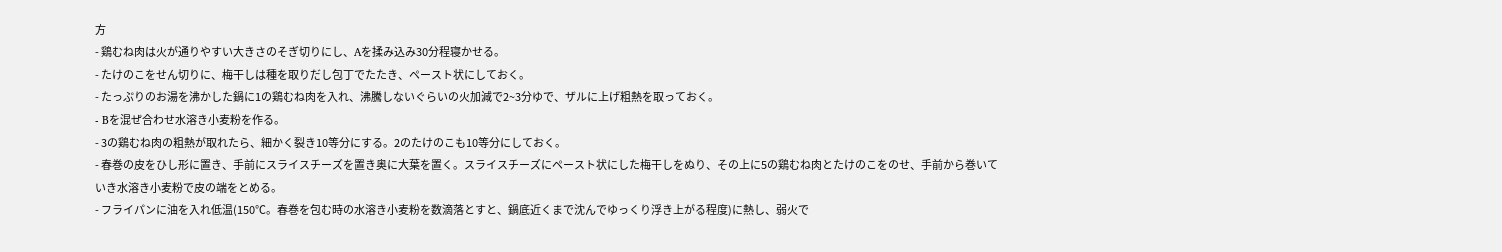方
- 鶏むね肉は火が通りやすい大きさのそぎ切りにし、Aを揉み込み30分程寝かせる。
- たけのこをせん切りに、梅干しは種を取りだし包丁でたたき、ペースト状にしておく。
- たっぷりのお湯を沸かした鍋に1の鶏むね肉を入れ、沸騰しないぐらいの火加減で2~3分ゆで、ザルに上げ粗熱を取っておく。
- Bを混ぜ合わせ水溶き小麦粉を作る。
- 3の鶏むね肉の粗熱が取れたら、細かく裂き10等分にする。2のたけのこも10等分にしておく。
- 春巻の皮をひし形に置き、手前にスライスチーズを置き奥に大葉を置く。スライスチーズにペースト状にした梅干しをぬり、その上に5の鶏むね肉とたけのこをのせ、手前から巻いていき水溶き小麦粉で皮の端をとめる。
- フライパンに油を入れ低温(150℃。春巻を包む時の水溶き小麦粉を数滴落とすと、鍋底近くまで沈んでゆっくり浮き上がる程度)に熱し、弱火で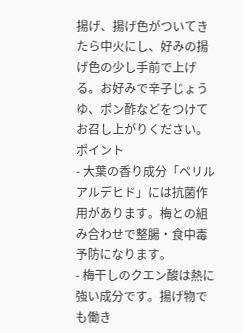揚げ、揚げ色がついてきたら中火にし、好みの揚げ色の少し手前で上げる。お好みで辛子じょうゆ、ポン酢などをつけてお召し上がりください。
ポイント
- 大葉の香り成分「ペリルアルデヒド」には抗菌作用があります。梅との組み合わせで整腸・食中毒予防になります。
- 梅干しのクエン酸は熱に強い成分です。揚げ物でも働き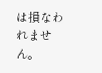は損なわれません。